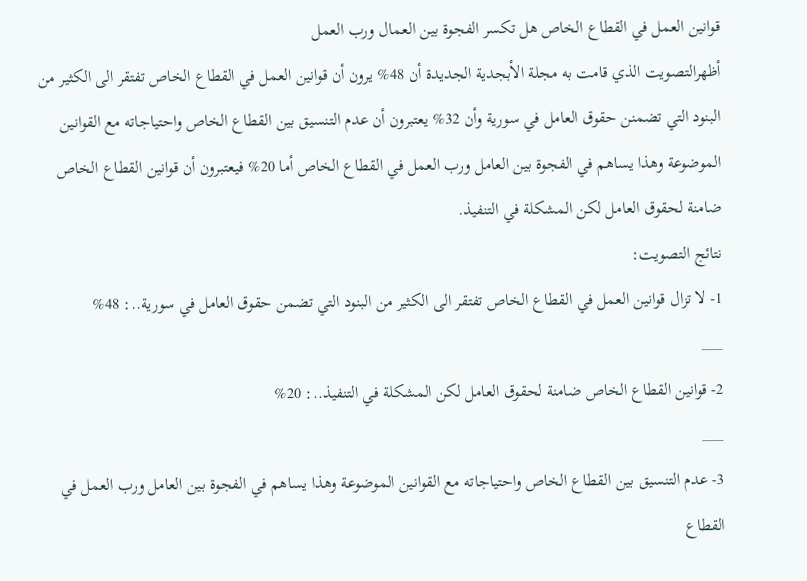قوانين العمل في القطاع الخاص هل تكسر الفجوة بين العمال ورب العمل
أظهرالتصويت الذي قامت به مجلة الأبجدية الجديدة أن 48% يرون أن قوانين العمل في القطاع الخاص تفتقر الى الكثير من البنود التي تضمنن حقوق العامل في سورية وأن 32% يعتبرون أن عدم التنسيق بين القطاع الخاص واحتياجاته مع القوانين الموضوعة وهذا يساهم في الفجوة بين العامل ورب العمل في القطاع الخاص أما 20% فيعتبرون أن قوانين القطاع الخاص ضامنة لحقوق العامل لكن المشكلة في التنفيذ.
نتائج التصويت:
1- لا تزال قوانين العمل في القطاع الخاص تفتقر الى الكثير من البنود التي تضمن حقوق العامل في سورية..: 48%
___
2- قوانين القطاع الخاص ضامنة لحقوق العامل لكن المشكلة في التنفيذ..: 20%
___
3- عدم التنسيق بين القطاع الخاص واحتياجاته مع القوانين الموضوعة وهذا يساهم في الفجوة بين العامل ورب العمل في القطاع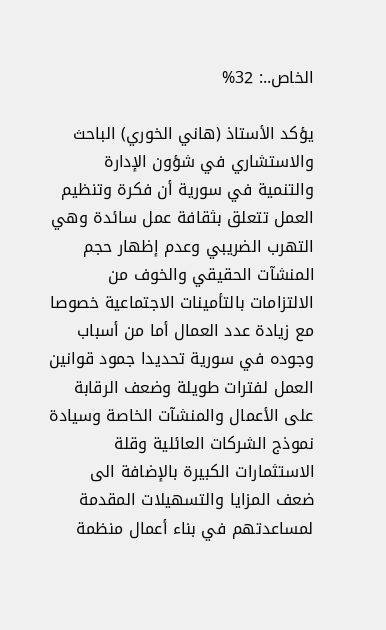الخاص..: 32%

يؤكد الأستاذ (هاني الخوري) الباحث والاستشاري في شؤون الإدارة والتنمية في سورية أن فكرة وتنظيم العمل تتعلق بثقافة عمل سائدة وهي التهرب الضريبي وعدم إظهار حجم المنشآت الحقيقي والخوف من الالتزامات بالتأمينات الاجتماعية خصوصا مع زيادة عدد العمال أما من أسباب وجوده في سورية تحديدا جمود قوانين العمل لفترات طويلة وضعف الرقابة على الأعمال والمنشآت الخاصة وسيادة نموذج الشركات العائلية وقلة الاستثمارات الكبيرة بالإضافة الى ضعف المزايا والتسهيلات المقدمة لمساعدتهم في بناء أعمال منظمة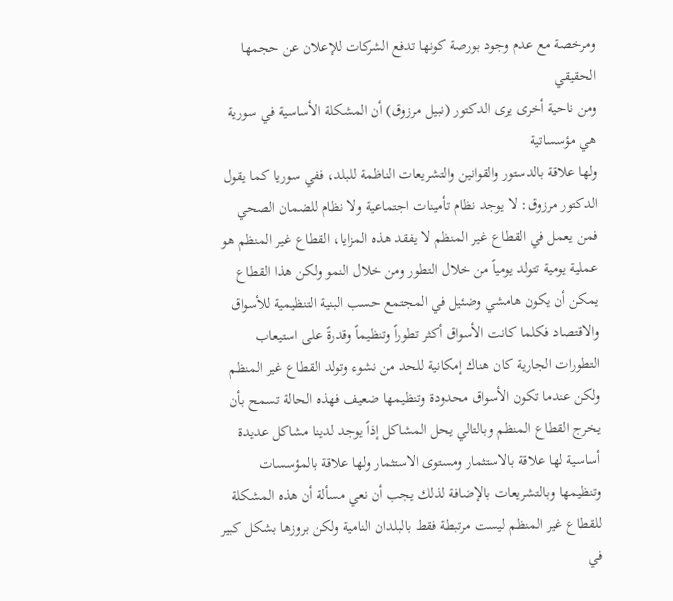ومرخصة مع عدم وجود بورصة كونها تدفع الشركات للإعلان عن حجمها الحقيقي
ومن ناحية أخرى يرى الدكتور (نبيل مرزوق) أن المشكلة الأساسية في سورية هي مؤسساتية
ولها علاقة بالدستور والقوانين والتشريعات الناظمة للبلد، ففي سوريا كما يقول الدكتور مرزوق: لا يوجد نظام تأمينات اجتماعية ولا نظام للضمان الصحي فمن يعمل في القطاع غير المنظم لا يفقد هذه المزايا، القطاع غير المنظم هو عملية يومية تتولد يومياً من خلال التطور ومن خلال النمو ولكن هذا القطاع يمكن أن يكون هامشي وضئيل في المجتمع حسب البنية التنظيمية للأسواق والاقتصاد فكلما كانت الأسواق أكثر تطوراً وتنظيماً وقدرةً على استيعاب التطورات الجارية كان هناك إمكانية للحد من نشوء وتولد القطاع غير المنظم ولكن عندما تكون الأسواق محدودة وتنظيمها ضعيف فهذه الحالة تسمح بأن يخرج القطاع المنظم وبالتالي يحل المشاكل إذاً يوجد لدينا مشاكل عديدة أساسية لها علاقة بالاستثمار ومستوى الاستثمار ولها علاقة بالمؤسسات وتنظيمها وبالتشريعات بالإضافة لذلك يجب أن نعي مسألة أن هذه المشكلة للقطاع غير المنظم ليست مرتبطة فقط بالبلدان النامية ولكن بروزها بشكل كبير في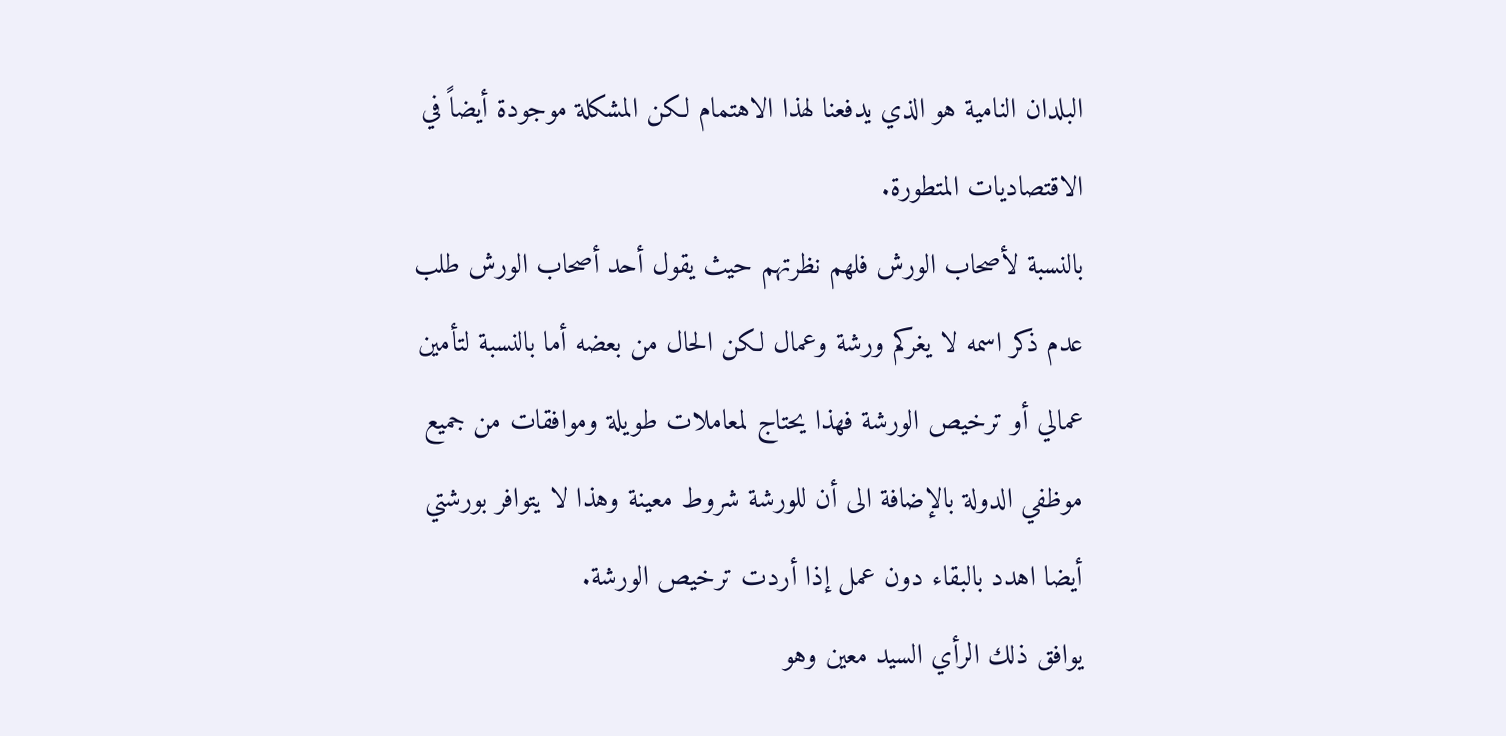البلدان النامية هو الذي يدفعنا لهذا الاهتمام لكن المشكلة موجودة أيضاً في الاقتصاديات المتطورة.
بالنسبة لأصحاب الورش فلهم نظرتهم حيث يقول أحد أصحاب الورش طلب عدم ذكر اسمه لا يغركم ورشة وعمال لكن الحال من بعضه أما بالنسبة لتأمين عمالي أو ترخيص الورشة فهذا يحتاج لمعاملات طويلة وموافقات من جميع موظفي الدولة بالإضافة الى أن للورشة شروط معينة وهذا لا يتوافر بورشتي أيضا اهدد بالبقاء دون عمل إذا أردت ترخيص الورشة.
يوافق ذلك الرأي السيد معين وهو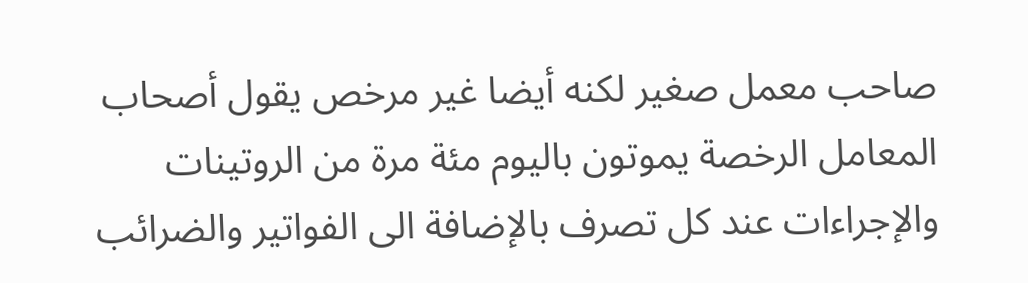صاحب معمل صغير لكنه أيضا غير مرخص يقول أصحاب المعامل الرخصة يموتون باليوم مئة مرة من الروتينات والإجراءات عند كل تصرف بالإضافة الى الفواتير والضرائب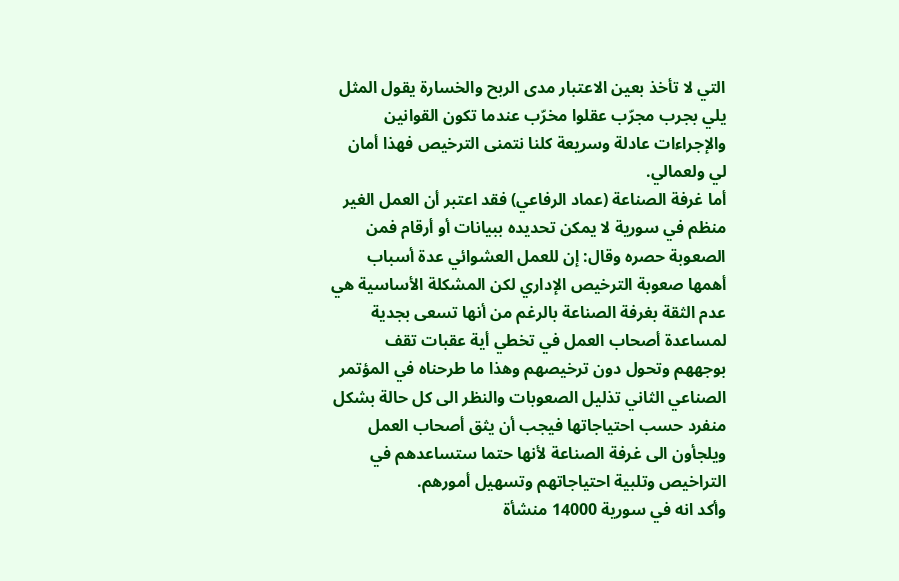التي لا تأخذ بعين الاعتبار مدى الربح والخسارة يقول المثل يلي بجرب مجرّب عقلوا مخرّب عندما تكون القوانين والإجراءات عادلة وسريعة كلنا نتمنى الترخيص فهذا أمان لي ولعمالي.
أما غرفة الصناعة (عماد الرفاعي) فقد اعتبر أن العمل الغير منظم في سورية لا يمكن تحديده ببيانات أو أرقام فمن الصعوبة حصره وقال: إن للعمل العشوائي عدة أسباب أهمها صعوبة الترخيص الإداري لكن المشكلة الأساسية هي عدم الثقة بغرفة الصناعة بالرغم من أنها تسعى بجدية لمساعدة أصحاب العمل في تخطي أية عقبات تقف بوجههم وتحول دون ترخيصهم وهذا ما طرحناه في المؤتمر الصناعي الثاني تذليل الصعوبات والنظر الى كل حالة بشكل منفرد حسب احتياجاتها فيجب أن يثق أصحاب العمل ويلجأون الى غرفة الصناعة لأنها حتما ستساعدهم في التراخيص وتلبية احتياجاتهم وتسهيل أمورهم.
وأكد انه في سورية 14000 منشأة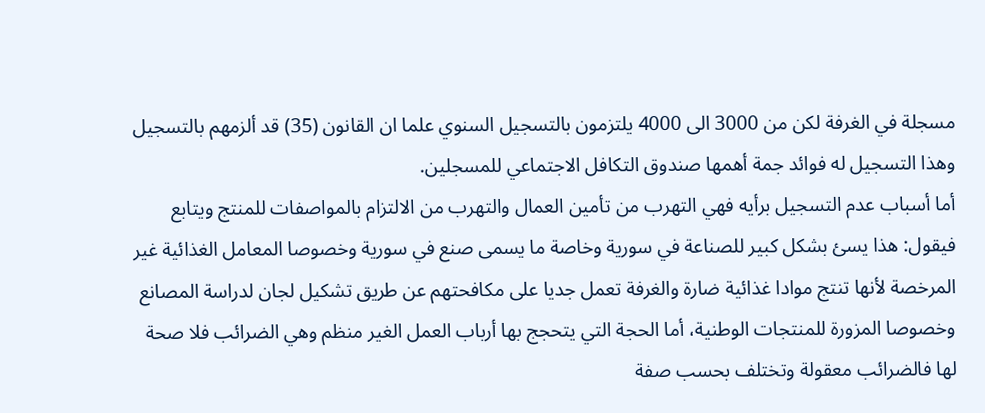مسجلة في الغرفة لكن من 3000 الى 4000 يلتزمون بالتسجيل السنوي علما ان القانون (35) قد ألزمهم بالتسجيل وهذا التسجيل له فوائد جمة أهمها صندوق التكافل الاجتماعي للمسجلين.
أما أسباب عدم التسجيل برأيه فهي التهرب من تأمين العمال والتهرب من الالتزام بالمواصفات للمنتج ويتابع فيقول: هذا يسئ بشكل كبير للصناعة في سورية وخاصة ما يسمى صنع في سورية وخصوصا المعامل الغذائية غير المرخصة لأنها تنتج موادا غذائية ضارة والغرفة تعمل جديا على مكافحتهم عن طريق تشكيل لجان لدراسة المصانع وخصوصا المزورة للمنتجات الوطنية، أما الحجة التي يتحجج بها أرباب العمل الغير منظم وهي الضرائب فلا صحة لها فالضرائب معقولة وتختلف بحسب صفة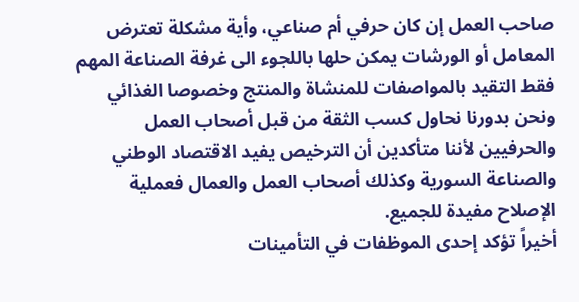صاحب العمل إن كان حرفي أم صناعي، وأية مشكلة تعترض المعامل أو الورشات يمكن حلها باللجوء الى غرفة الصناعة المهم فقط التقيد بالمواصفات للمنشاة والمنتج وخصوصا الغذائي ونحن بدورنا نحاول كسب الثقة من قبل أصحاب العمل والحرفيين لأننا متأكدين أن الترخيص يفيد الاقتصاد الوطني والصناعة السورية وكذلك أصحاب العمل والعمال فعملية الإصلاح مفيدة للجميع.
أخيراً تؤكد إحدى الموظفات في التأمينات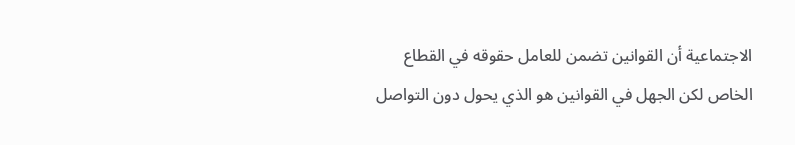الاجتماعية أن القوانين تضمن للعامل حقوقه في القطاع الخاص لكن الجهل في القوانين هو الذي يحول دون التواصل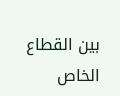بين القطاع الخاص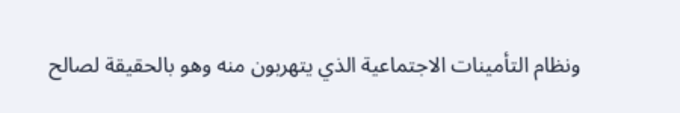ونظام التأمينات الاجتماعية الذي يتهربون منه وهو بالحقيقة لصالح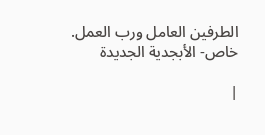الطرفين العامل ورب العمل.
خاص- الأبجدية الجديدة

|